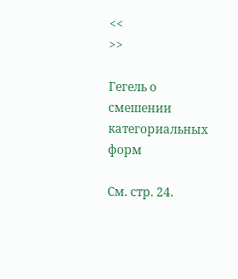<<
>>

Гегель о смешении категориальных форм

См. стр. 24.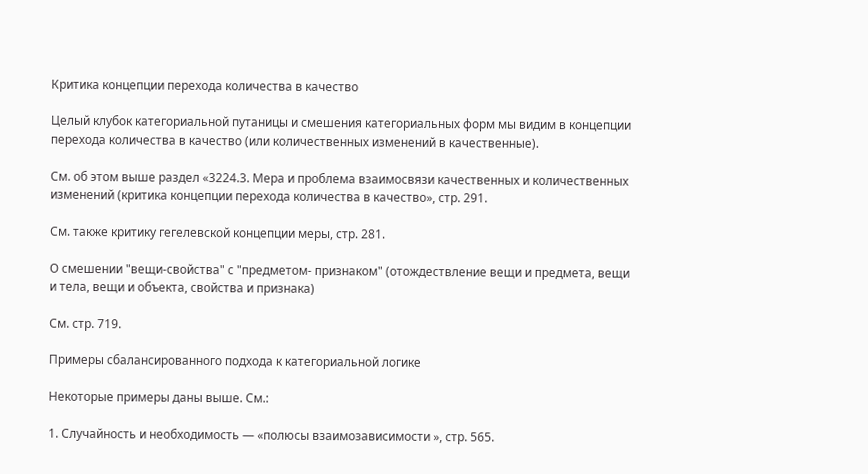Критика концепции перехода количества в качество

Целый клубок категориальной путаницы и смешения категориальных форм мы видим в концепции перехода количества в качество (или количественных изменений в качественные).

См. об этом выше раздел «3224.3. Мера и проблема взаимосвязи качественных и количественных изменений (критика концепции перехода количества в качество», стр. 291.

См. также критику гегелевской концепции меры, стр. 281.

О смешении "вещи-свойства" с "предметом- признаком" (отождествление вещи и предмета, вещи и тела, вещи и объекта, свойства и признака)

См. стр. 719.

Примеры сбалансированного подхода к категориальной логике

Некоторые примеры даны выше. См.:

1. Случайность и необходимость — «полюсы взаимозависимости », стр. 565.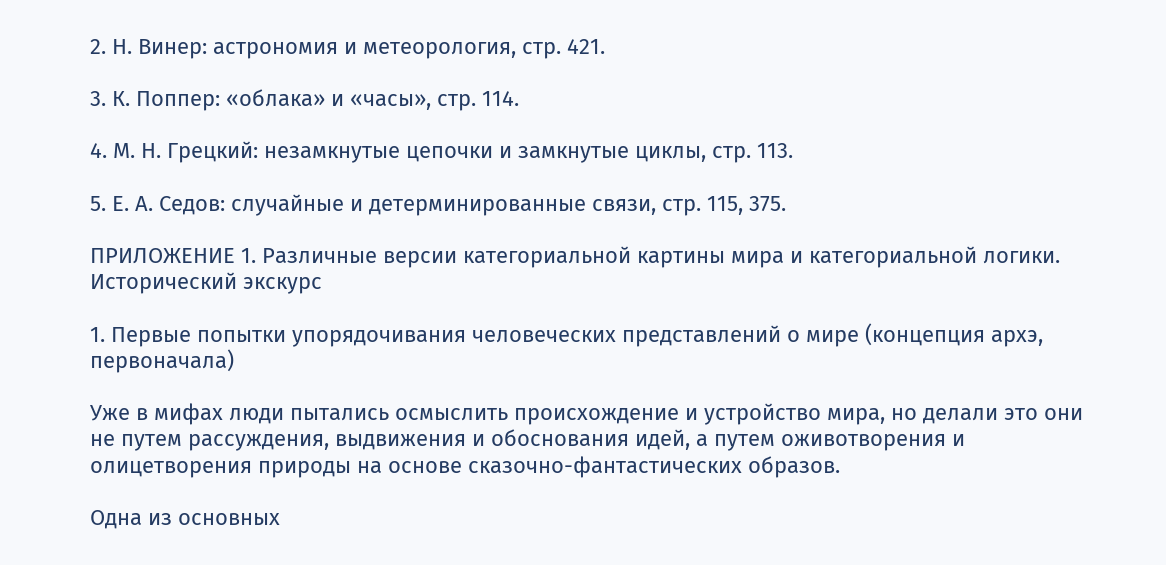2. Н. Винер: астрономия и метеорология, стр. 421.

3. К. Поппер: «облака» и «часы», стр. 114.

4. М. Н. Грецкий: незамкнутые цепочки и замкнутые циклы, стр. 113.

5. Е. А. Седов: случайные и детерминированные связи, стр. 115, 375.

ПРИЛОЖЕНИЕ 1. Различные версии категориальной картины мира и категориальной логики. Исторический экскурс

1. Первые попытки упорядочивания человеческих представлений о мире (концепция архэ, первоначала)

Уже в мифах люди пытались осмыслить происхождение и устройство мира, но делали это они не путем рассуждения, выдвижения и обоснования идей, а путем оживотворения и олицетворения природы на основе сказочно-фантастических образов.

Одна из основных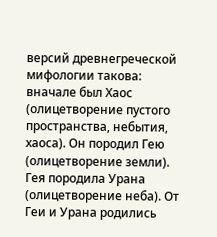версий древнегреческой мифологии такова: вначале был Хаос (олицетворение пустого пространства, небытия, хаоса). Он породил Гею (олицетворение земли). Гея породила Урана (олицетворение неба). От Геи и Урана родились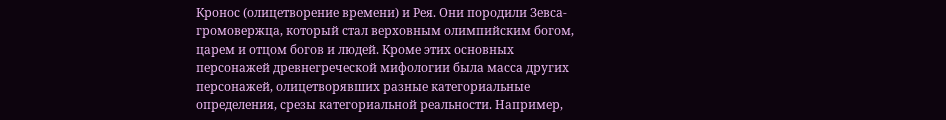Кронос (олицетворение времени) и Рея. Они породили Зевса- громовержца, который стал верховным олимпийским богом, царем и отцом богов и людей. Кроме этих основных персонажей древнегреческой мифологии была масса других персонажей, олицетворявших разные категориальные определения, срезы категориальной реальности. Например,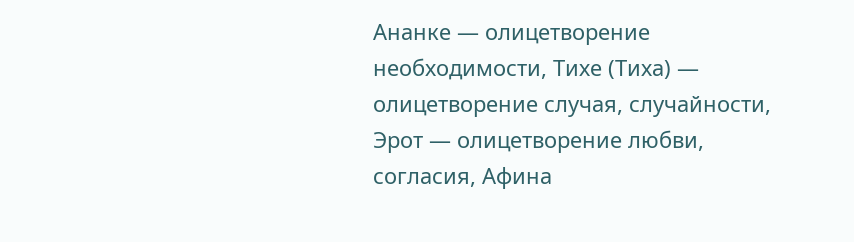Ананке — олицетворение необходимости, Тихе (Тиха) — олицетворение случая, случайности, Эрот — олицетворение любви, согласия, Афина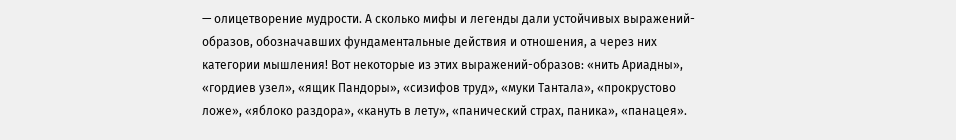— олицетворение мудрости. А сколько мифы и легенды дали устойчивых выражений-образов, обозначавших фундаментальные действия и отношения, а через них категории мышления! Вот некоторые из этих выражений-образов: «нить Ариадны», «гордиев узел», «ящик Пандоры», «сизифов труд», «муки Тантала», «прокрустово ложе», «яблоко раздора», «кануть в лету», «панический страх, паника», «панацея».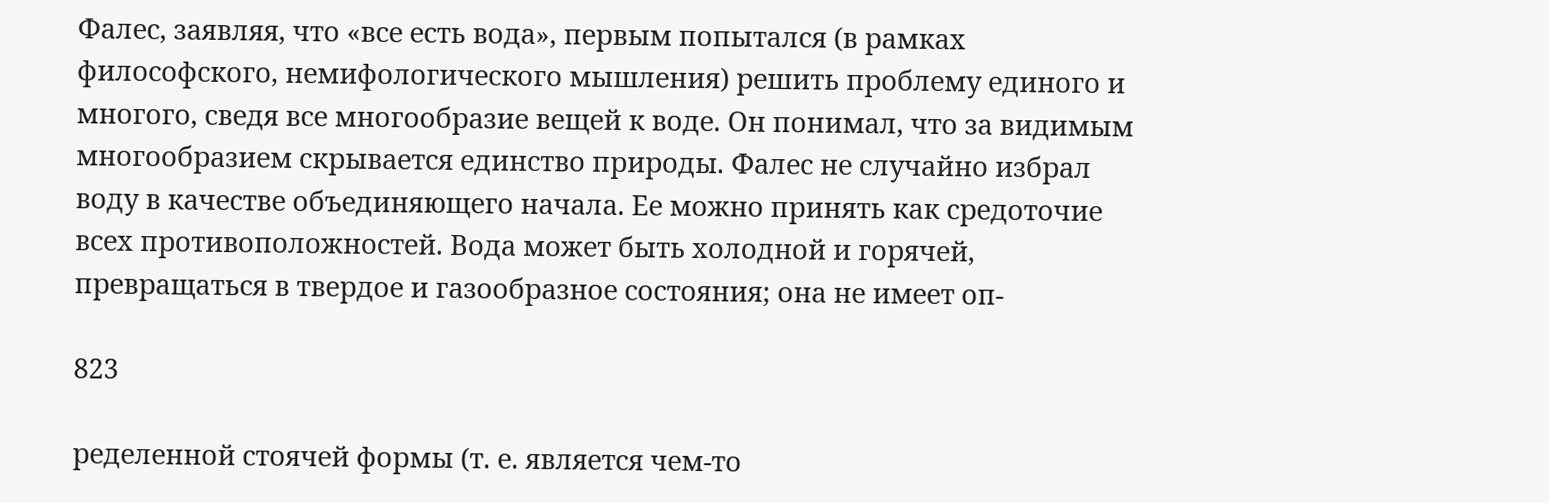Фалес, заявляя, что «все есть вода», первым попытался (в рамках философского, немифологического мышления) решить проблему единого и многого, сведя все многообразие вещей к воде. Он понимал, что за видимым многообразием скрывается единство природы. Фалес не случайно избрал воду в качестве объединяющего начала. Ее можно принять как средоточие всех противоположностей. Вода может быть холодной и горячей, превращаться в твердое и газообразное состояния; она не имеет оп-

823

ределенной стоячей формы (т. е. является чем-то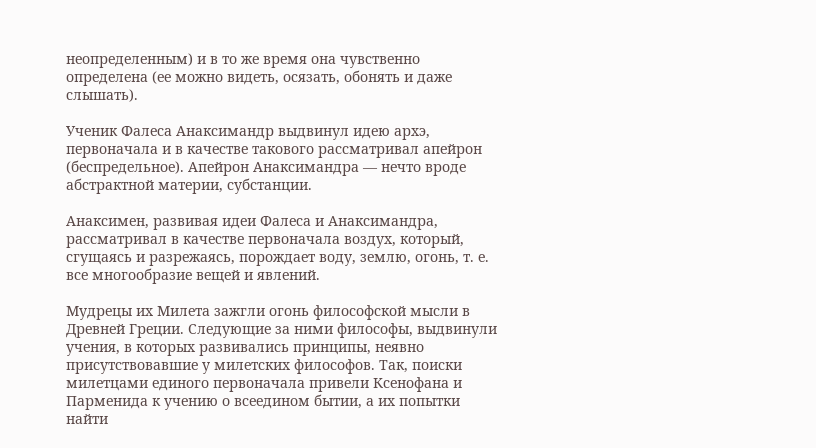неопределенным) и в то же время она чувственно определена (ее можно видеть, осязать, обонять и даже слышать).

Ученик Фалеса Анаксимандр выдвинул идею архэ, первоначала и в качестве такового рассматривал апейрон (беспредельное). Апейрон Анаксимандра — нечто вроде абстрактной материи, субстанции.

Анаксимен, развивая идеи Фалеса и Анаксимандра, рассматривал в качестве первоначала воздух, который, сгущаясь и разрежаясь, порождает воду, землю, огонь, т. е. все многообразие вещей и явлений.

Мудрецы их Милета зажгли огонь философской мысли в Древней Греции. Следующие за ними философы, выдвинули учения, в которых развивались принципы, неявно присутствовавшие у милетских философов. Так, поиски милетцами единого первоначала привели Ксенофана и Парменида к учению о всеедином бытии, а их попытки найти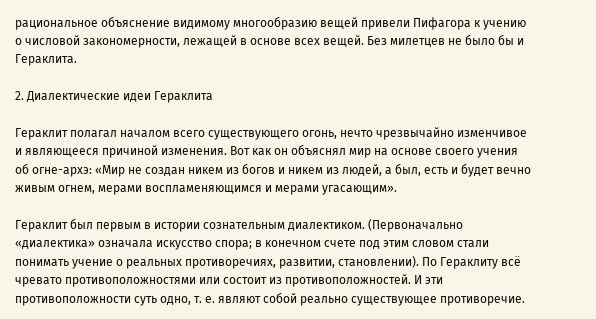рациональное объяснение видимому многообразию вещей привели Пифагора к учению о числовой закономерности, лежащей в основе всех вещей. Без милетцев не было бы и Гераклита.

2. Диалектические идеи Гераклита

Гераклит полагал началом всего существующего огонь, нечто чрезвычайно изменчивое и являющееся причиной изменения. Вот как он объяснял мир на основе своего учения об огне-архэ: «Мир не создан никем из богов и никем из людей, а был, есть и будет вечно живым огнем, мерами воспламеняющимся и мерами угасающим».

Гераклит был первым в истории сознательным диалектиком. (Первоначально «диалектика» означала искусство спора; в конечном счете под этим словом стали понимать учение о реальных противоречиях, развитии, становлении). По Гераклиту всё чревато противоположностями или состоит из противоположностей. И эти противоположности суть одно, т. е. являют собой реально существующее противоречие.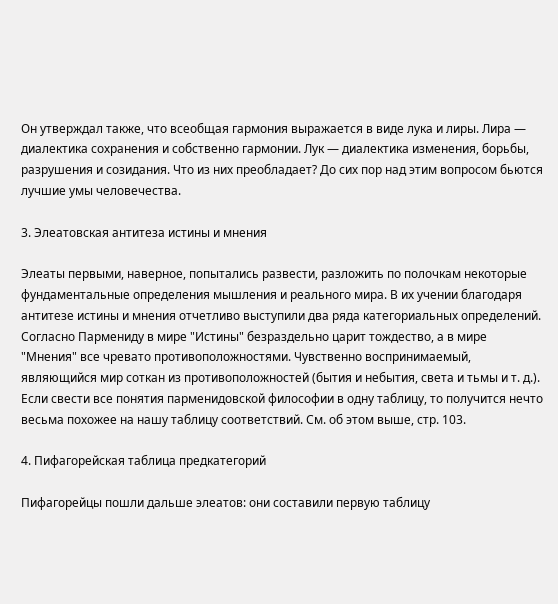Он утверждал также, что всеобщая гармония выражается в виде лука и лиры. Лира — диалектика сохранения и собственно гармонии. Лук — диалектика изменения, борьбы, разрушения и созидания. Что из них преобладает? До сих пор над этим вопросом бьются лучшие умы человечества.

3. Элеатовская антитеза истины и мнения

Элеаты первыми, наверное, попытались развести, разложить по полочкам некоторые фундаментальные определения мышления и реального мира. В их учении благодаря антитезе истины и мнения отчетливо выступили два ряда категориальных определений. Согласно Пармениду в мире "Истины" безраздельно царит тождество, а в мире "Мнения" все чревато противоположностями. Чувственно воспринимаемый, являющийся мир соткан из противоположностей (бытия и небытия, света и тьмы и т. д.). Если свести все понятия парменидовской философии в одну таблицу, то получится нечто весьма похожее на нашу таблицу соответствий. См. об этом выше, стр. 103.

4. Пифагорейская таблица предкатегорий

Пифагорейцы пошли дальше элеатов: они составили первую таблицу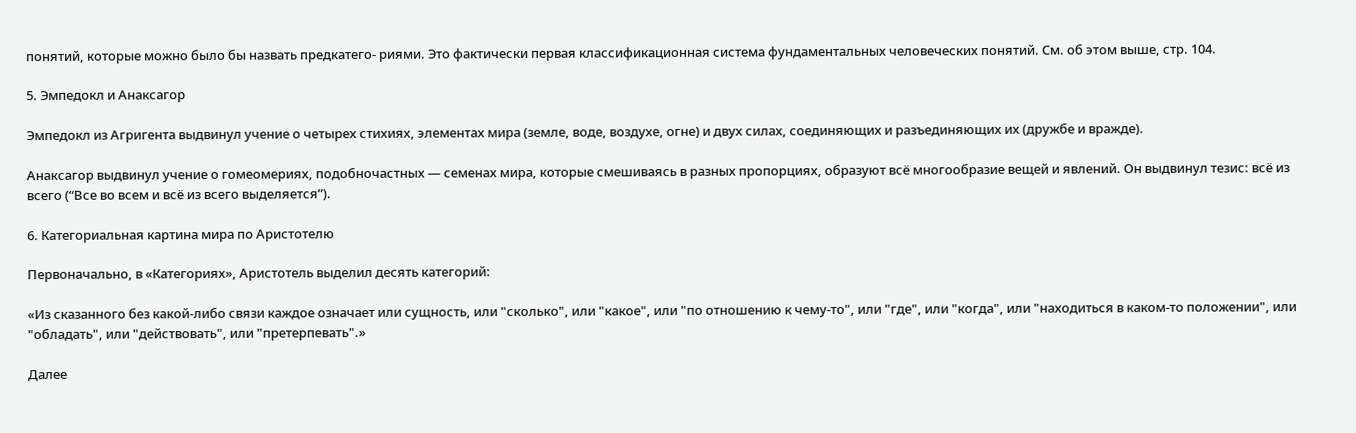понятий, которые можно было бы назвать предкатего- риями. Это фактически первая классификационная система фундаментальных человеческих понятий. См. об этом выше, стр. 104.

5. Эмпедокл и Анаксагор

Эмпедокл из Агригента выдвинул учение о четырех стихиях, элементах мира (земле, воде, воздухе, огне) и двух силах, соединяющих и разъединяющих их (дружбе и вражде).

Анаксагор выдвинул учение о гомеомериях, подобночастных — семенах мира, которые смешиваясь в разных пропорциях, образуют всё многообразие вещей и явлений. Он выдвинул тезис: всё из всего (“Все во всем и всё из всего выделяется”).

6. Категориальная картина мира по Аристотелю

Первоначально, в «Категориях», Аристотель выделил десять категорий:

«Из сказанного без какой-либо связи каждое означает или сущность, или "сколько", или "какое", или "по отношению к чему-то", или "где", или "когда", или "находиться в каком-то положении", или "обладать", или "действовать", или "претерпевать".»

Далее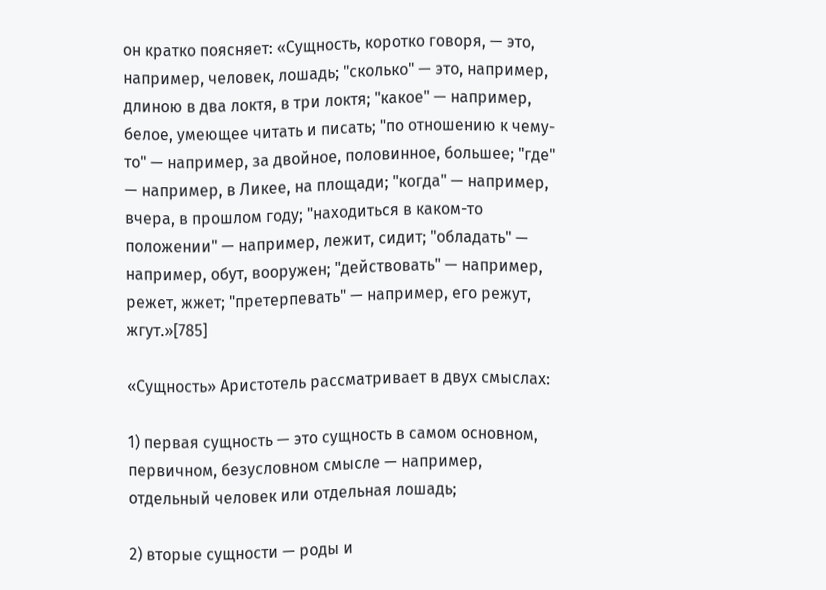он кратко поясняет: «Сущность, коротко говоря, — это, например, человек, лошадь; "сколько" — это, например, длиною в два локтя, в три локтя; "какое" — например, белое, умеющее читать и писать; "по отношению к чему-то" — например, за двойное, половинное, большее; "где" — например, в Ликее, на площади; "когда" — например, вчера, в прошлом году; "находиться в каком-то положении" — например, лежит, сидит; "обладать" — например, обут, вооружен; "действовать" — например, режет, жжет; "претерпевать" — например, его режут, жгут.»[785]

«Сущность» Аристотель рассматривает в двух смыслах:

1) первая сущность — это сущность в самом основном, первичном, безусловном смысле — например, отдельный человек или отдельная лошадь;

2) вторые сущности — роды и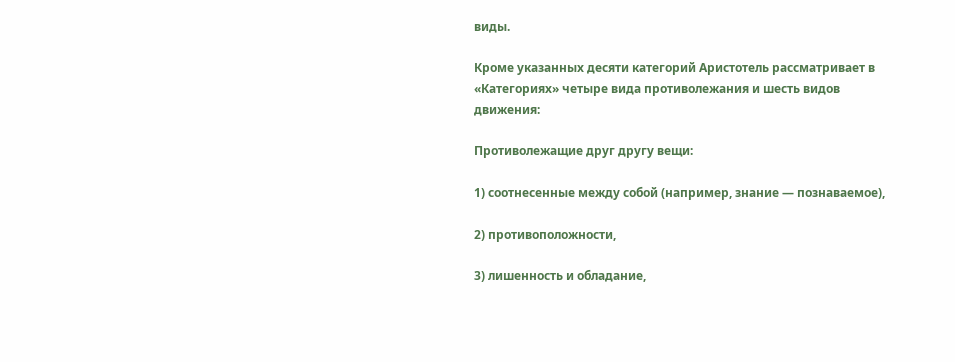виды.

Кроме указанных десяти категорий Аристотель рассматривает в «Категориях» четыре вида противолежания и шесть видов движения:

Противолежащие друг другу вещи:

1) соотнесенные между собой (например, знание — познаваемое),

2) противоположности,

3) лишенность и обладание,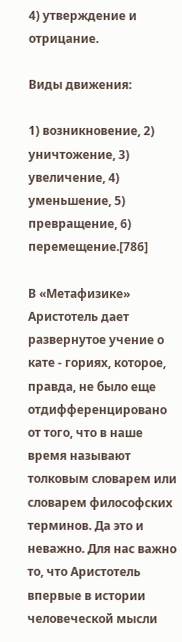4) утверждение и отрицание.

Виды движения:

1) возникновение, 2) уничтожение, 3) увеличение, 4) уменьшение, 5) превращение, 6) перемещение.[786]

В «Метафизике» Аристотель дает развернутое учение о кате - гориях, которое, правда, не было еще отдифференцировано от того, что в наше время называют толковым словарем или словарем философских терминов. Да это и неважно. Для нас важно то, что Аристотель впервые в истории человеческой мысли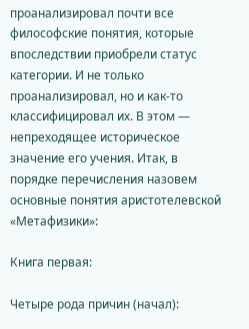проанализировал почти все философские понятия, которые впоследствии приобрели статус категории. И не только проанализировал, но и как-то классифицировал их. В этом — непреходящее историческое значение его учения. Итак, в порядке перечисления назовем основные понятия аристотелевской «Метафизики»:

Книга первая:

Четыре рода причин (начал):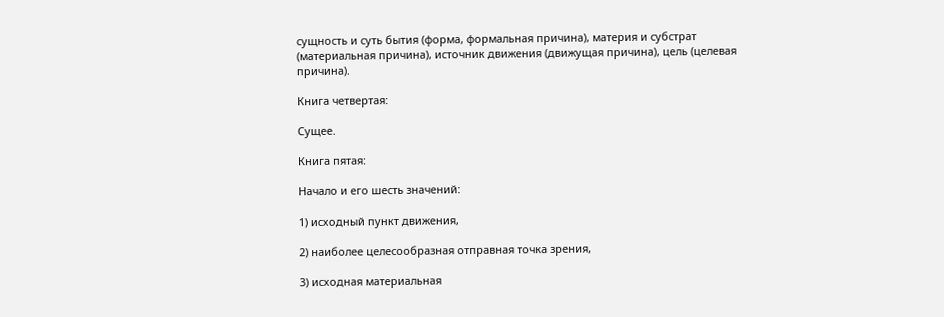сущность и суть бытия (форма, формальная причина), материя и субстрат (материальная причина), источник движения (движущая причина), цель (целевая причина).

Книга четвертая:

Сущее.

Книга пятая:

Начало и его шесть значений:

1) исходный пункт движения,

2) наиболее целесообразная отправная точка зрения,

3) исходная материальная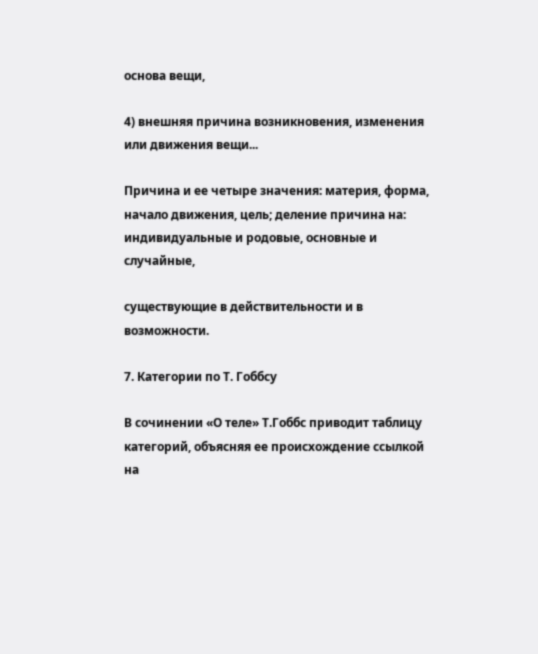основа вещи,

4) внешняя причина возникновения, изменения или движения вещи...

Причина и ее четыре значения: материя, форма, начало движения, цель; деление причина на: индивидуальные и родовые, основные и случайные,

существующие в действительности и в возможности.

7. Категории по Т. Гоббсу

В сочинении «О теле» Т.Гоббс приводит таблицу категорий, объясняя ее происхождение ссылкой на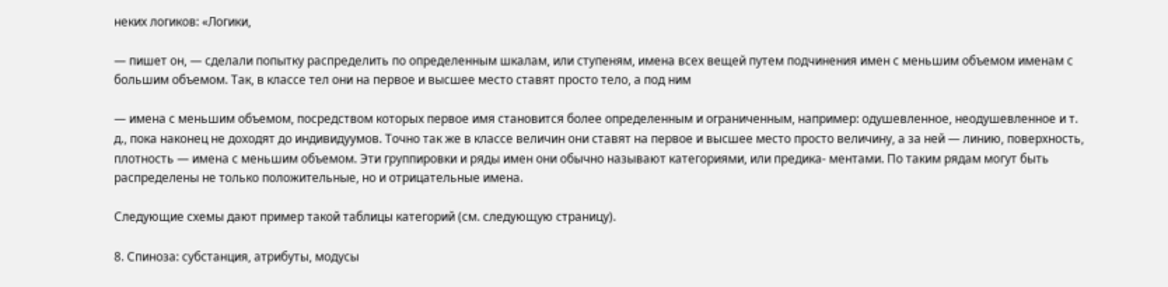неких логиков: «Логики,

— пишет он, — сделали попытку распределить по определенным шкалам, или ступеням, имена всех вещей путем подчинения имен с меньшим объемом именам с большим объемом. Так, в классе тел они на первое и высшее место ставят просто тело, а под ним

— имена с меньшим объемом, посредством которых первое имя становится более определенным и ограниченным, например: одушевленное, неодушевленное и т. д., пока наконец не доходят до индивидуумов. Точно так же в классе величин они ставят на первое и высшее место просто величину, а за ней — линию, поверхность, плотность — имена с меньшим объемом. Эти группировки и ряды имен они обычно называют категориями, или предика- ментами. По таким рядам могут быть распределены не только положительные, но и отрицательные имена.

Следующие схемы дают пример такой таблицы категорий (см. следующую страницу).

8. Спиноза: субстанция, атрибуты, модусы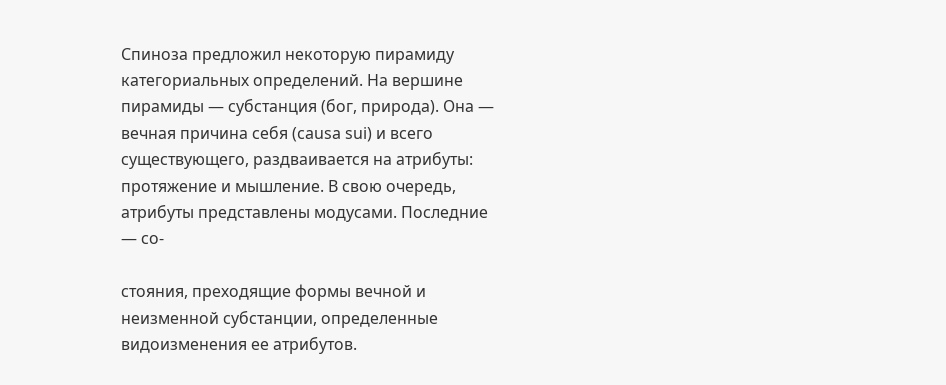Спиноза предложил некоторую пирамиду категориальных определений. На вершине пирамиды — субстанция (бог, природа). Она — вечная причина себя (causa sui) и всего существующего, раздваивается на атрибуты: протяжение и мышление. В свою очередь, атрибуты представлены модусами. Последние — со-

стояния, преходящие формы вечной и неизменной субстанции, определенные видоизменения ее атрибутов.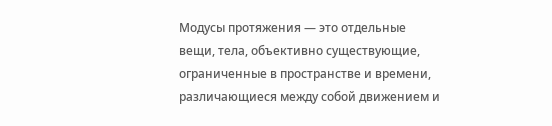Модусы протяжения — это отдельные вещи, тела, объективно существующие, ограниченные в пространстве и времени, различающиеся между собой движением и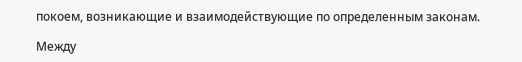покоем, возникающие и взаимодействующие по определенным законам.

Между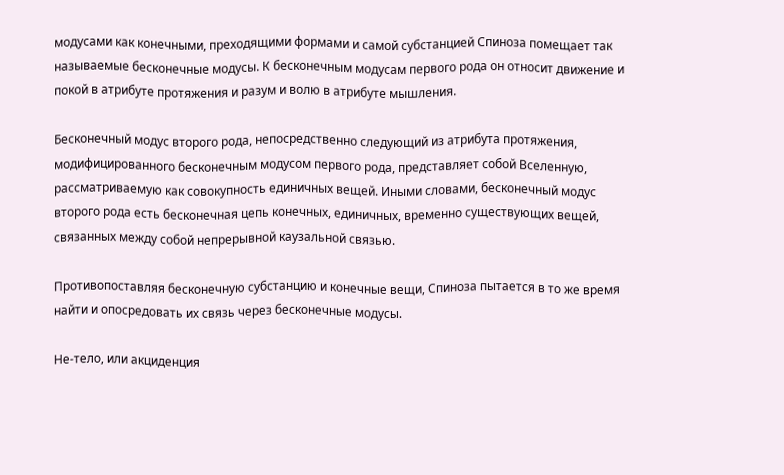модусами как конечными, преходящими формами и самой субстанцией Спиноза помещает так называемые бесконечные модусы. К бесконечным модусам первого рода он относит движение и покой в атрибуте протяжения и разум и волю в атрибуте мышления.

Бесконечный модус второго рода, непосредственно следующий из атрибута протяжения, модифицированного бесконечным модусом первого рода, представляет собой Вселенную, рассматриваемую как совокупность единичных вещей. Иными словами, бесконечный модус второго рода есть бесконечная цепь конечных, единичных, временно существующих вещей, связанных между собой непрерывной каузальной связью.

Противопоставляя бесконечную субстанцию и конечные вещи, Спиноза пытается в то же время найти и опосредовать их связь через бесконечные модусы.

Не-тело, или акциденция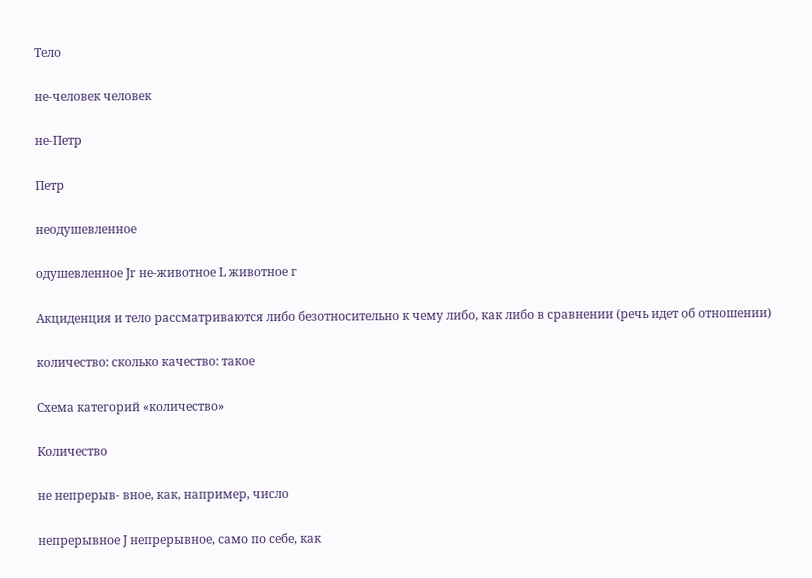Тело

не-человек человек

не-Петр

Петр

неодушевленное

одушевленное Jr не-животное L животное г

Акциденция и тело рассматриваются либо безотносительно к чему либо, как либо в сравнении (речь идет об отношении)

количество: сколько качество: такое

Схема категорий «количество»

Количество

не непрерыв- вное, как, например, число

непрерывное J непрерывное, само по себе, как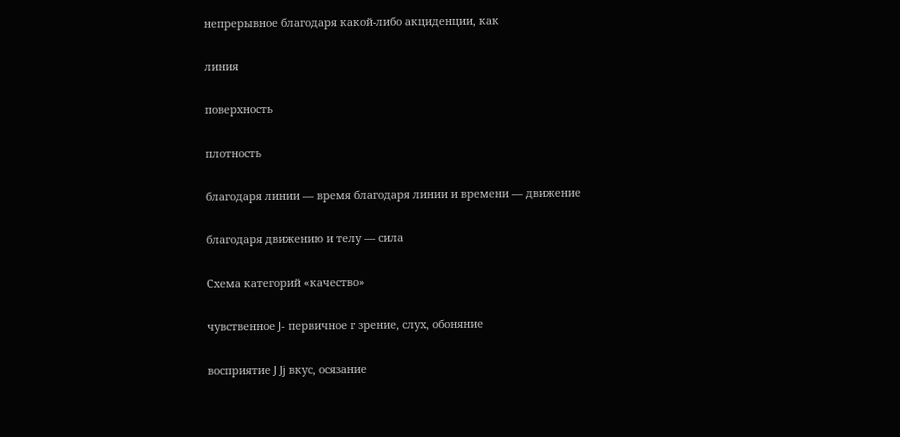непрерывное благодаря какой-либо акциденции, как

линия

поверхность

плотность

благодаря линии — время благодаря линии и времени — движение

благодаря движению и телу — сила

Схема категорий «качество»

чувственное J- первичное г зрение, слух, обоняние

восприятие J Jj вкус, осязание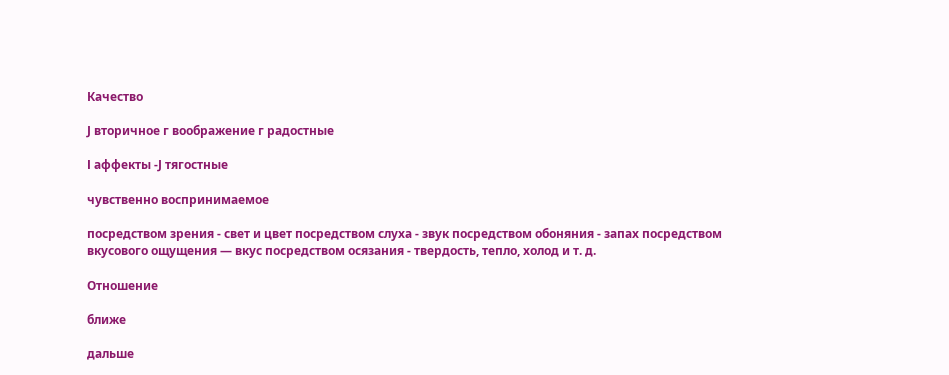Качество

J вторичное г воображение г радостные

І аффекты -J тягостные

чувственно воспринимаемое

посредством зрения - свет и цвет посредством слуха - звук посредством обоняния - запах посредством вкусового ощущения — вкус посредством осязания - твердость, тепло, холод и т. д.

Отношение

ближе

дальше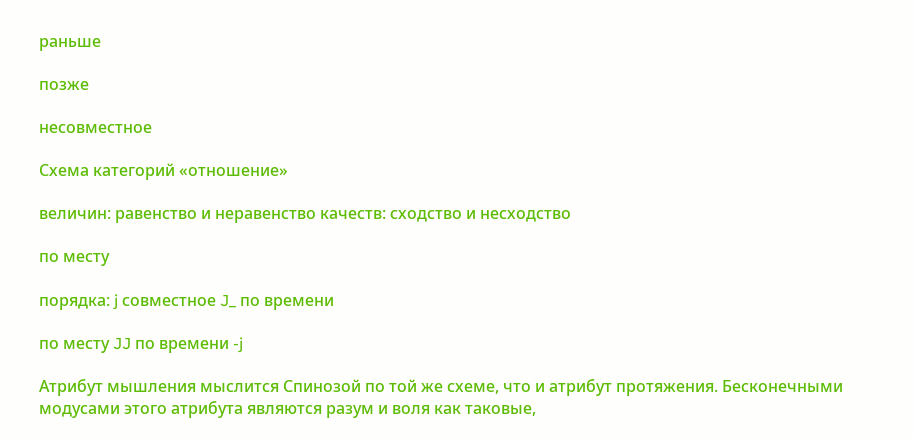раньше

позже

несовместное

Схема категорий «отношение»

величин: равенство и неравенство качеств: сходство и несходство

по месту

порядка: j совместное J_ по времени

по месту JJ по времени -j

Атрибут мышления мыслится Спинозой по той же схеме, что и атрибут протяжения. Бесконечными модусами этого атрибута являются разум и воля как таковые,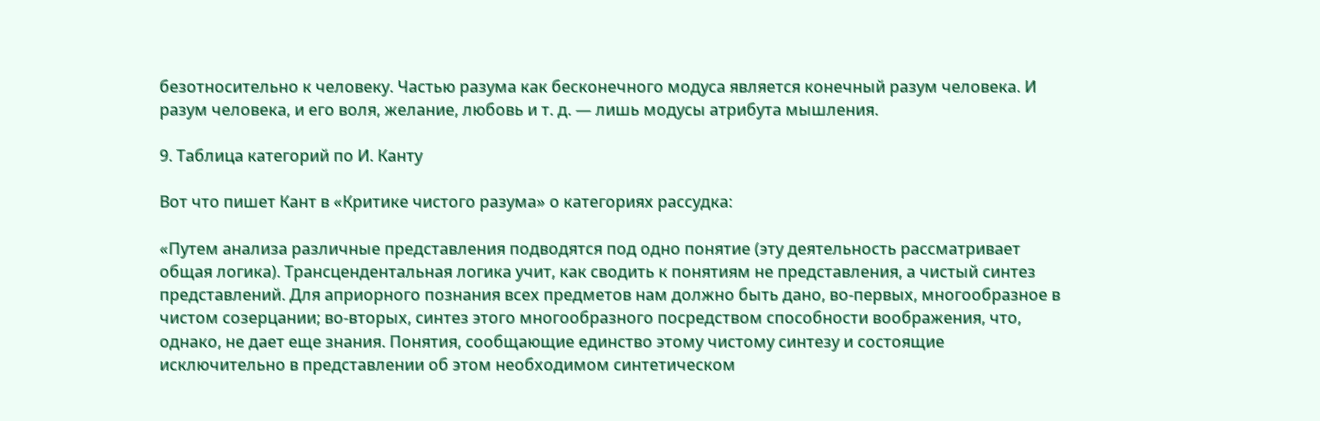безотносительно к человеку. Частью разума как бесконечного модуса является конечный разум человека. И разум человека, и его воля, желание, любовь и т. д. — лишь модусы атрибута мышления.

9. Таблица категорий по И. Канту

Вот что пишет Кант в «Критике чистого разума» о категориях рассудка:

«Путем анализа различные представления подводятся под одно понятие (эту деятельность рассматривает общая логика). Трансцендентальная логика учит, как сводить к понятиям не представления, а чистый синтез представлений. Для априорного познания всех предметов нам должно быть дано, во-первых, многообразное в чистом созерцании; во-вторых, синтез этого многообразного посредством способности воображения, что, однако, не дает еще знания. Понятия, сообщающие единство этому чистому синтезу и состоящие исключительно в представлении об этом необходимом синтетическом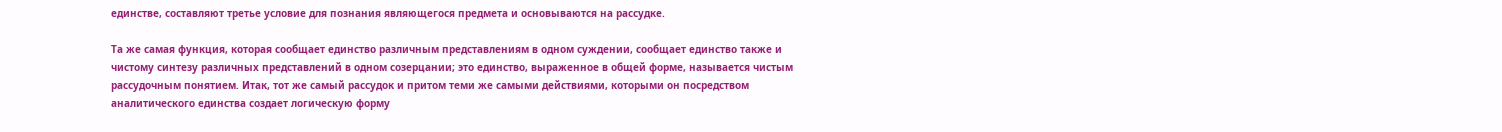единстве, составляют третье условие для познания являющегося предмета и основываются на рассудке.

Та же самая функция, которая сообщает единство различным представлениям в одном суждении, сообщает единство также и чистому синтезу различных представлений в одном созерцании; это единство, выраженное в общей форме, называется чистым рассудочным понятием. Итак, тот же самый рассудок и притом теми же самыми действиями, которыми он посредством аналитического единства создает логическую форму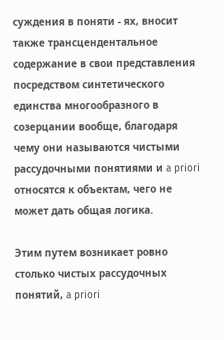суждения в поняти - ях, вносит также трансцендентальное содержание в свои представления посредством синтетического единства многообразного в созерцании вообще, благодаря чему они называются чистыми рассудочными понятиями и a priori относятся к объектам, чего не может дать общая логика.

Этим путем возникает ровно столько чистых рассудочных понятий, a priori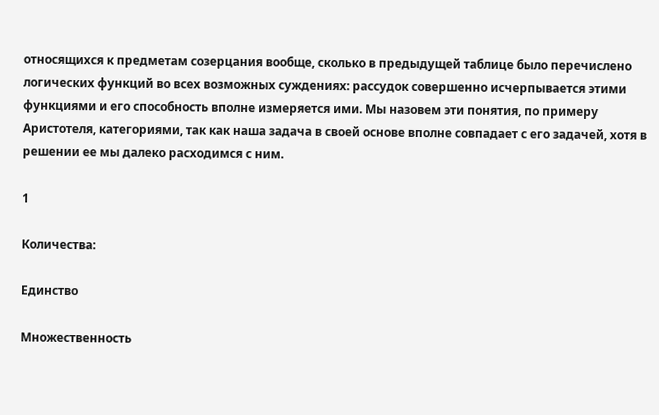относящихся к предметам созерцания вообще, сколько в предыдущей таблице было перечислено логических функций во всех возможных суждениях: рассудок совершенно исчерпывается этими функциями и его способность вполне измеряется ими. Мы назовем эти понятия, по примеру Аристотеля, категориями, так как наша задача в своей основе вполне совпадает с его задачей, хотя в решении ее мы далеко расходимся с ним.

1

Количества:

Единство

Множественность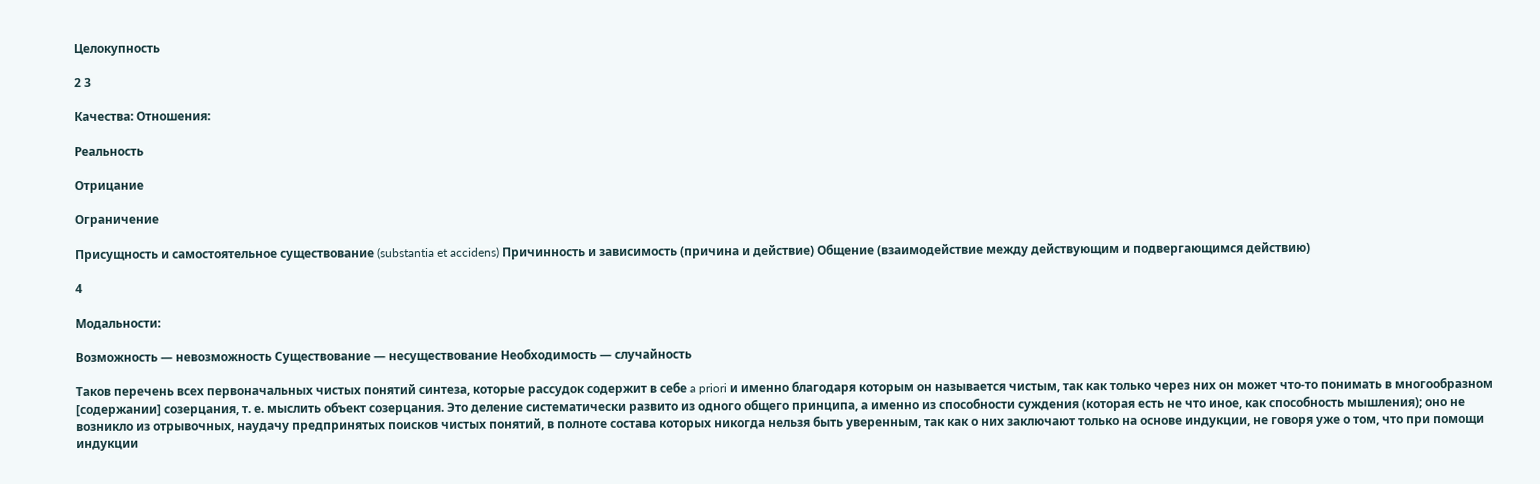Целокупность

2 3

Качества: Отношения:

Реальность

Отрицание

Ограничение

Присущность и самостоятельное существование (substantia et accidens) Причинность и зависимость (причина и действие) Общение (взаимодействие между действующим и подвергающимся действию)

4

Модальности:

Возможность — невозможность Существование — несуществование Необходимость — случайность

Таков перечень всех первоначальных чистых понятий синтеза, которые рассудок содержит в себе a priori и именно благодаря которым он называется чистым, так как только через них он может что-то понимать в многообразном [содержании] созерцания, т. е. мыслить объект созерцания. Это деление систематически развито из одного общего принципа, а именно из способности суждения (которая есть не что иное, как способность мышления); оно не возникло из отрывочных, наудачу предпринятых поисков чистых понятий, в полноте состава которых никогда нельзя быть уверенным, так как о них заключают только на основе индукции, не говоря уже о том, что при помощи индукции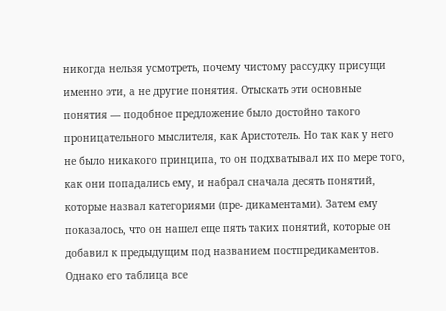никогда нельзя усмотреть, почему чистому рассудку присущи именно эти, а не другие понятия. Отыскать эти основные понятия — подобное предложение было достойно такого проницательного мыслителя, как Аристотель. Но так как у него не было никакого принципа, то он подхватывал их по мере того, как они попадались ему, и набрал сначала десять понятий, которые назвал категориями (пре- дикаментами). Затем ему показалось, что он нашел еще пять таких понятий, которые он добавил к предыдущим под названием постпредикаментов. Однако его таблица все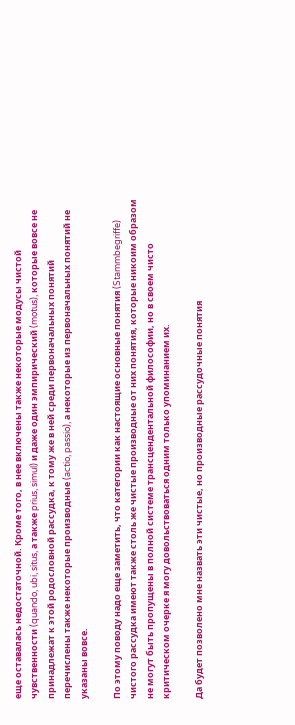еще оставалась недостаточной. Кроме того, в нее включены также некоторые модусы чистой чувственности (quando, ubi, situs, а также prius, simul) и даже один эмпирический (motus), которые вовсе не принадлежат к этой родословной рассудка, к тому же в ней среди первоначальных понятий перечислены также некоторые производные (actio, passio), а некоторые из первоначальных понятий не указаны вовсе.

По этому поводу надо еще заметить, что категории как настоящие основные понятия (Stammbegriffe) чистого рассудка имеют также столь же чистые производные от них понятия, которые никоим образом не могут быть пропущены в полной системе трансцендентальной философии, но в своем чисто критическом очерке я могу довольствоваться одним только упоминанием их.

Да будет позволено мне назвать эти чистые, но производные рассудочные понятия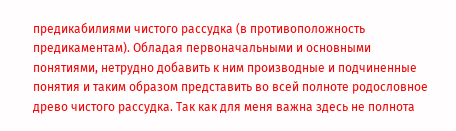предикабилиями чистого рассудка (в противоположность предикаментам). Обладая первоначальными и основными понятиями, нетрудно добавить к ним производные и подчиненные понятия и таким образом представить во всей полноте родословное древо чистого рассудка. Так как для меня важна здесь не полнота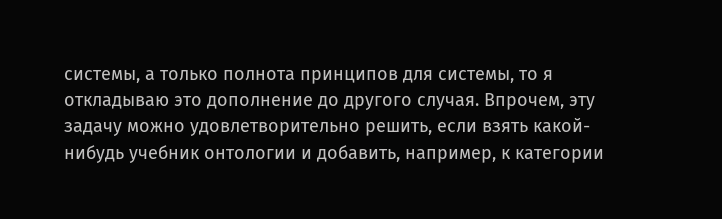системы, а только полнота принципов для системы, то я откладываю это дополнение до другого случая. Впрочем, эту задачу можно удовлетворительно решить, если взять какой-нибудь учебник онтологии и добавить, например, к категории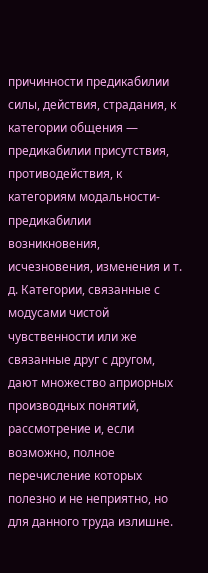причинности предикабилии силы, действия, страдания, к категории общения — предикабилии присутствия, противодействия, к категориям модальности-предикабилии возникновения, исчезновения, изменения и т. д. Категории, связанные с модусами чистой чувственности или же связанные друг с другом, дают множество априорных производных понятий, рассмотрение и, если возможно, полное перечисление которых полезно и не неприятно, но для данного труда излишне.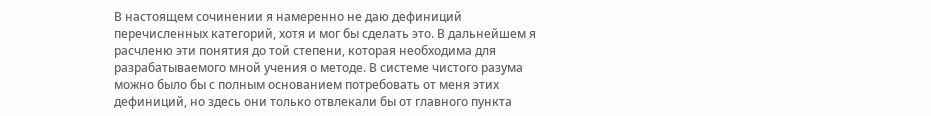В настоящем сочинении я намеренно не даю дефиниций перечисленных категорий, хотя и мог бы сделать это. В дальнейшем я расчленю эти понятия до той степени, которая необходима для разрабатываемого мной учения о методе. В системе чистого разума можно было бы с полным основанием потребовать от меня этих дефиниций, но здесь они только отвлекали бы от главного пункта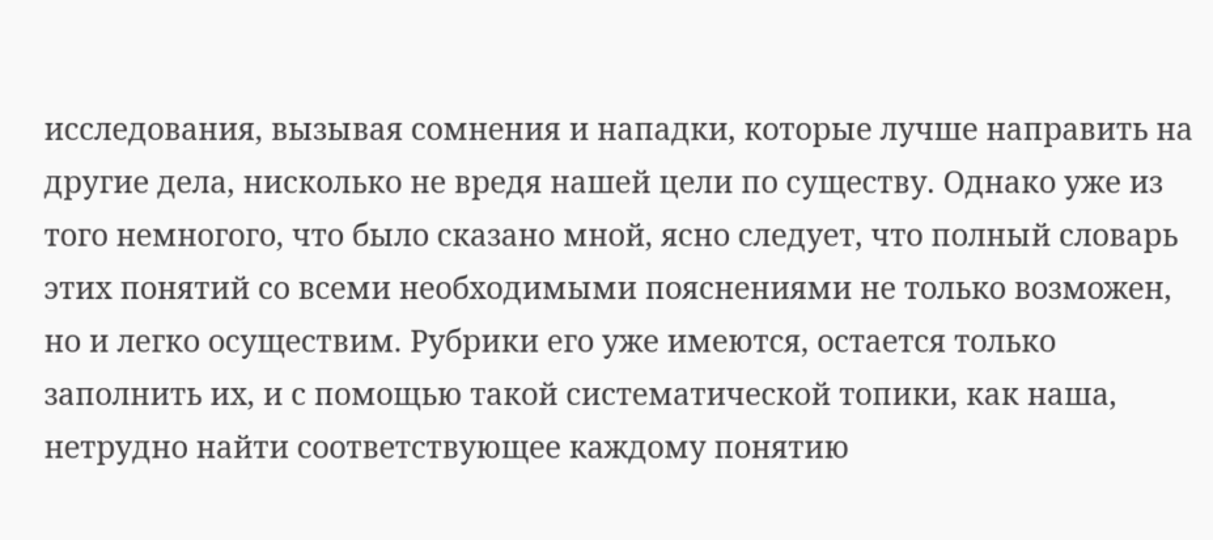исследования, вызывая сомнения и нападки, которые лучше направить на другие дела, нисколько не вредя нашей цели по существу. Однако уже из того немногого, что было сказано мной, ясно следует, что полный словарь этих понятий со всеми необходимыми пояснениями не только возможен, но и легко осуществим. Рубрики его уже имеются, остается только заполнить их, и с помощью такой систематической топики, как наша, нетрудно найти соответствующее каждому понятию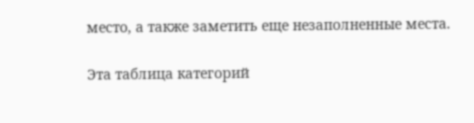место, а также заметить еще незаполненные места.

Эта таблица категорий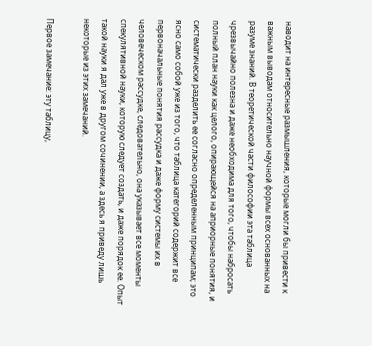наводит на интересные размышления, которые могли бы привести к важным выводам относительно научной формы всех основанных на разуме знаний. В теоретической части философии эта таблица чрезвычайно полезна и даже необходима для того, чтобы набросать полный план науки как целого, опирающейся на априорные понятия, и систематически разделить ее согласно определенным принципам; это ясно само собой уже из того, что таблица категорий содержит все первоначальные понятия рассудка и даже форму системы их в человеческом рассудке, следовательно, она указывает все моменты спекулятивной науки, которую следует создать, и даже порядок ее. Опыт такой науки я дал уже в другом сочинении, а здесь я приведу лишь некоторые из этих замечаний.

Первое замечание: эту таблицу,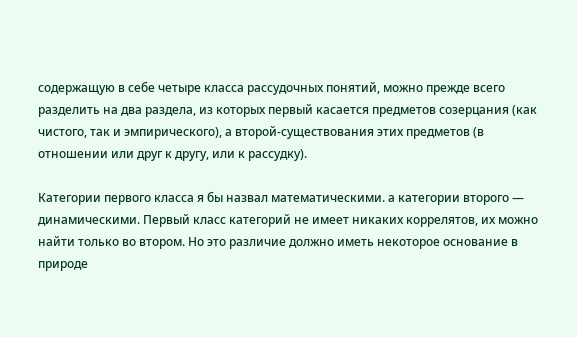содержащую в себе четыре класса рассудочных понятий, можно прежде всего разделить на два раздела, из которых первый касается предметов созерцания (как чистого, так и эмпирического), а второй-существования этих предметов (в отношении или друг к другу, или к рассудку).

Категории первого класса я бы назвал математическими. а категории второго — динамическими. Первый класс категорий не имеет никаких коррелятов, их можно найти только во втором. Но это различие должно иметь некоторое основание в природе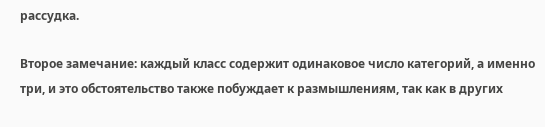рассудка.

Второе замечание: каждый класс содержит одинаковое число категорий, а именно три, и это обстоятельство также побуждает к размышлениям, так как в других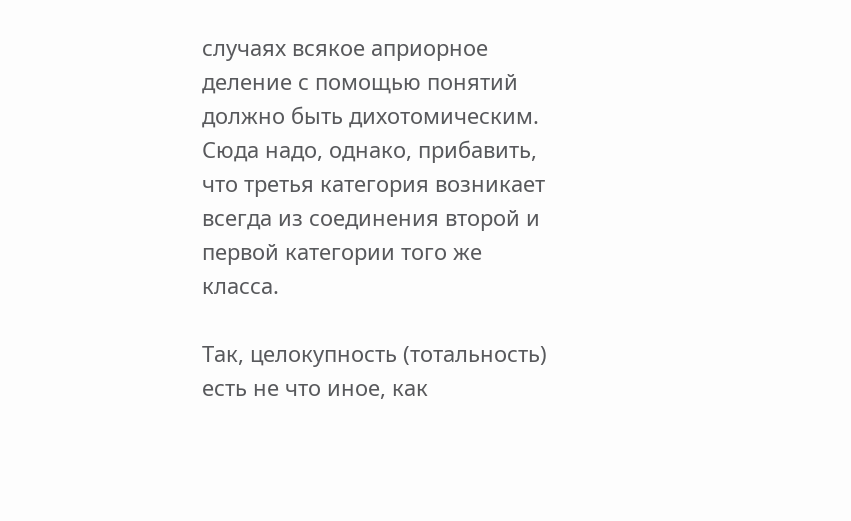случаях всякое априорное деление с помощью понятий должно быть дихотомическим. Сюда надо, однако, прибавить, что третья категория возникает всегда из соединения второй и первой категории того же класса.

Так, целокупность (тотальность) есть не что иное, как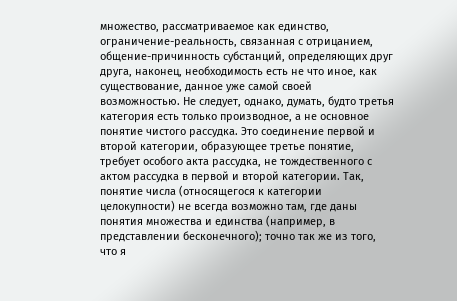множество, рассматриваемое как единство, ограничение-реальность, связанная с отрицанием, общение-причинность субстанций, определяющих друг друга, наконец, необходимость есть не что иное, как существование, данное уже самой своей возможностью. Не следует, однако, думать, будто третья категория есть только производное, а не основное понятие чистого рассудка. Это соединение первой и второй категории, образующее третье понятие, требует особого акта рассудка, не тождественного с актом рассудка в первой и второй категории. Так, понятие числа (относящегося к категории целокупности) не всегда возможно там, где даны понятия множества и единства (например, в представлении бесконечного); точно так же из того, что я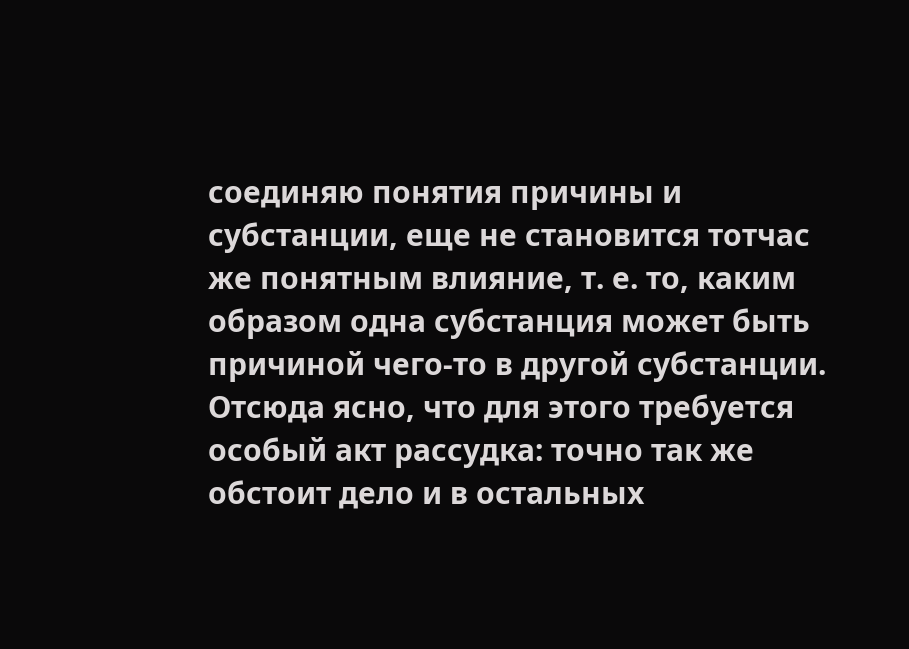соединяю понятия причины и субстанции, еще не становится тотчас же понятным влияние, т. е. то, каким образом одна субстанция может быть причиной чего-то в другой субстанции. Отсюда ясно, что для этого требуется особый акт рассудка: точно так же обстоит дело и в остальных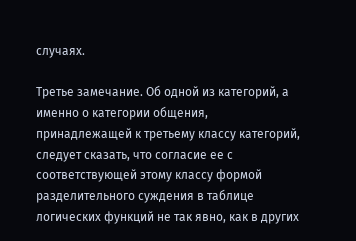случаях.

Третье замечание. Об одной из категорий, а именно о категории общения, принадлежащей к третьему классу категорий, следует сказать, что согласие ее с соответствующей этому классу формой разделительного суждения в таблице логических функций не так явно, как в других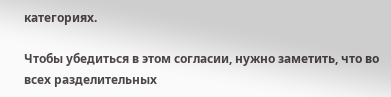категориях.

Чтобы убедиться в этом согласии, нужно заметить, что во всех разделительных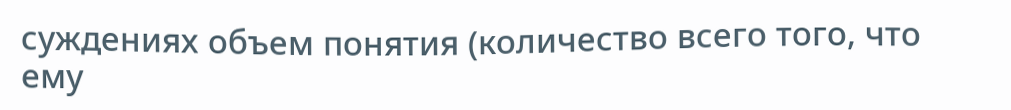суждениях объем понятия (количество всего того, что ему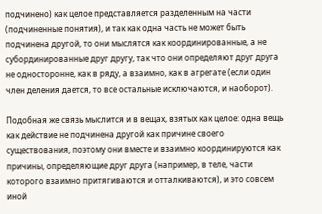подчинено) как целое представляется разделенным на части (подчиненные понятия), и так как одна часть не может быть подчинена другой, то они мыслятся как координированные, а не субординированные друг другу, так что они определяют друг друга не односторонне, как в ряду, а взаимно, как в агрегате (если один член деления дается, то все остальные исключаются, и наоборот).

Подобная же связь мыслится и в вещах, взятых как целое: одна вещь как действие не подчинена другой как причине своего существования, поэтому они вместе и взаимно координируются как причины, определяющие друг друга (например, в теле, части которого взаимно притягиваются и отталкиваются), и это совсем иной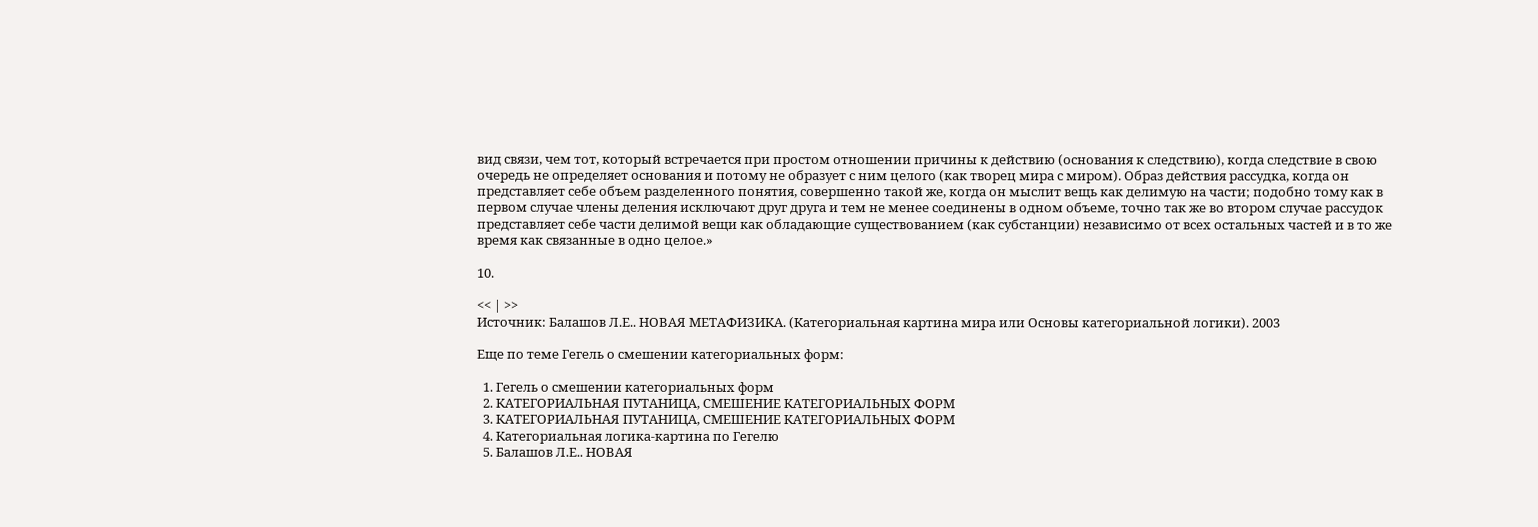вид связи, чем тот, который встречается при простом отношении причины к действию (основания к следствию), когда следствие в свою очередь не определяет основания и потому не образует с ним целого (как творец мира с миром). Образ действия рассудка, когда он представляет себе объем разделенного понятия, совершенно такой же, когда он мыслит вещь как делимую на части; подобно тому как в первом случае члены деления исключают друг друга и тем не менее соединены в одном объеме, точно так же во втором случае рассудок представляет себе части делимой вещи как обладающие существованием (как субстанции) независимо от всех остальных частей и в то же время как связанные в одно целое.»

10.

<< | >>
Источник: Балашов Л.Е.. НОВАЯ МЕТАФИЗИКА. (Категориальная картина мира или Основы категориальной логики). 2003

Еще по теме Гегель о смешении категориальных форм:

  1. Гегель о смешении категориальных форм
  2. КАТЕГОРИАЛЬНАЯ ПУТАНИЦА, СМЕШЕНИЕ КАТЕГОРИАЛЬНЫХ ФОРМ
  3. КАТЕГОРИАЛЬНАЯ ПУТАНИЦА, СМЕШЕНИЕ КАТЕГОРИАЛЬНЫХ ФОРМ
  4. Категориальная логика-картина по Гегелю
  5. Балашов Л.Е.. НОВАЯ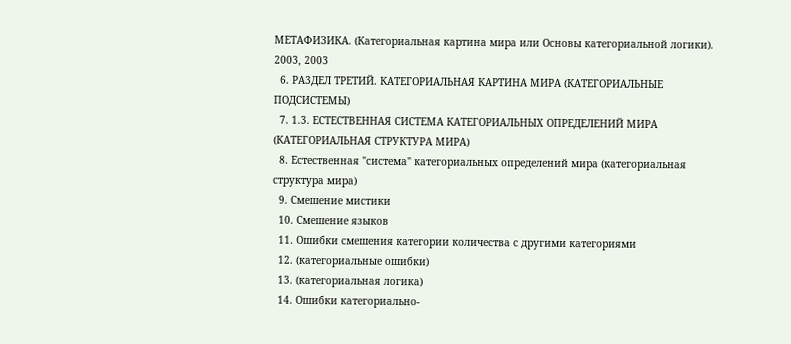МЕТАФИЗИКА. (Категориальная картина мира или Основы категориальной логики). 2003, 2003
  6. РА3ДЕЛ ТРЕТИЙ. КАТЕГОРИАЛЬНАЯ КАРТИНА МИРА (КАТЕГОРИАЛЬНЫЕ ПОДСИСТЕМЫ)
  7. 1.3. ЕСТЕСТВЕННАЯ СИСТЕМА КАТЕГОРИАЛЬНЫХ ОПРЕДЕЛЕНИЙ МИРА (КАТЕГОРИАЛЬНАЯ СТРУКТУРА МИРА)
  8. Естественная "система" категориальных определений мира (категориальная структура мира)
  9. Смешение мистики
  10. Смешение языков
  11. Ошибки смешения категории количества с другими категориями
  12. (категориальные ошибки)
  13. (категориальная логика)
  14. Ошибки категориально-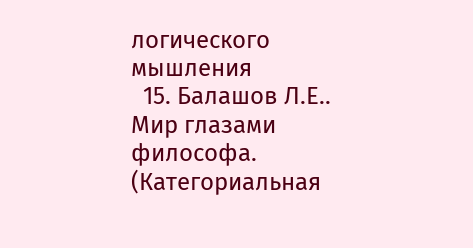логического мышления
  15. Балашов Л.Е.. Мир глазами философа. (Категориальная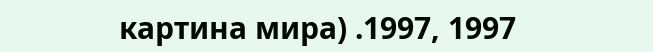картина мира) .1997, 1997